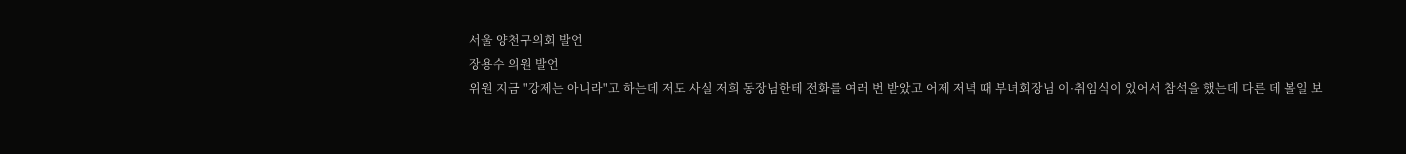서울 양천구의회 발언
장용수 의원 발언
위원 지금 "강제는 아니라"고 하는데 저도 사실 저희 동장님한테 전화를 여러 번 받았고 어제 저녁 때 부녀회장님 이·취임식이 있어서 참석을 했는데 다른 데 볼일 보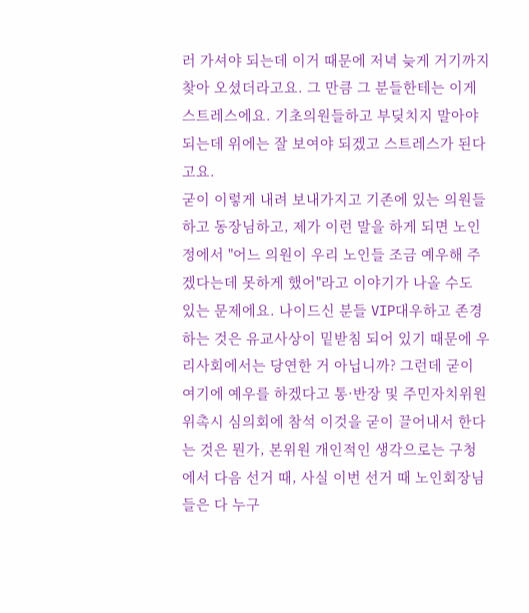러 가셔야 되는데 이거 때문에 저녁 늦게 거기까지 찾아 오셨더라고요. 그 만큼 그 분들한테는 이게 스트레스에요. 기초의원들하고 부딪치지 말아야 되는데 위에는 잘 보여야 되겠고 스트레스가 된다고요.
굳이 이렇게 내려 보내가지고 기존에 있는 의원들하고 동장님하고, 제가 이런 말을 하게 되면 노인정에서 "어느 의원이 우리 노인들 조금 예우해 주겠다는데 못하게 했어"라고 이야기가 나올 수도 있는 문제에요. 나이드신 분들 VIP대우하고 존경하는 것은 유교사상이 밑받침 되어 있기 때문에 우리사회에서는 당연한 거 아닙니까? 그런데 굳이 여기에 예우를 하겠다고 통·반장 및 주민자치위원 위촉시 심의회에 참석 이것을 굳이 끌어내서 한다는 것은 뭔가, 본위원 개인적인 생각으로는 구청에서 다음 선거 때, 사실 이번 선거 때 노인회장님들은 다 누구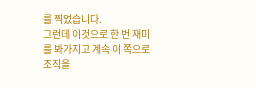를 찍었습니다.
그런데 이것으로 한 번 재미를 봐가지고 계속 이 쪽으로 조직을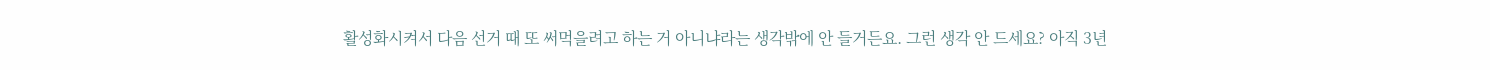활성화시켜서 다음 선거 때 또 써먹을려고 하는 거 아니냐라는 생각밖에 안 들거든요. 그런 생각 안 드세요? 아직 3년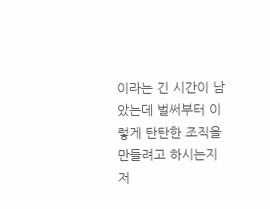이라는 긴 시간이 남았는데 벌써부터 이렇게 탄탄한 조직을 만들려고 하시는지 저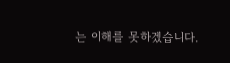는 이해를 못하겠습니다.